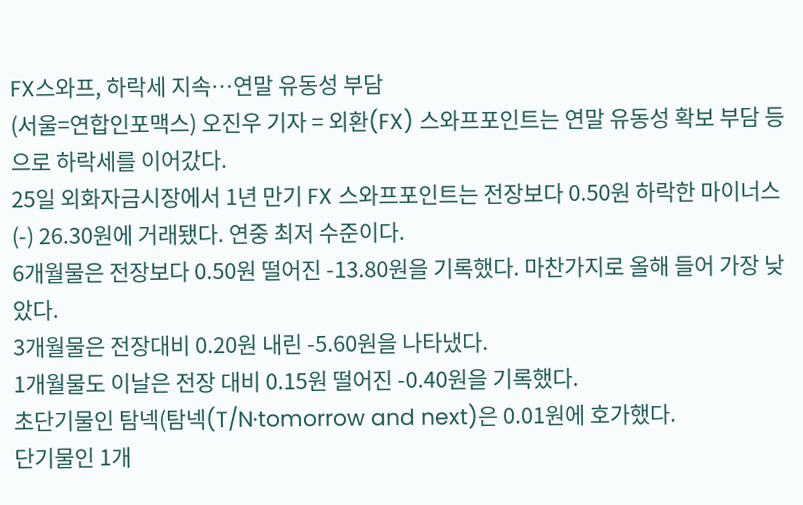FX스와프, 하락세 지속…연말 유동성 부담
(서울=연합인포맥스) 오진우 기자 = 외환(FX) 스와프포인트는 연말 유동성 확보 부담 등으로 하락세를 이어갔다.
25일 외화자금시장에서 1년 만기 FX 스와프포인트는 전장보다 0.50원 하락한 마이너스(-) 26.30원에 거래됐다. 연중 최저 수준이다.
6개월물은 전장보다 0.50원 떨어진 -13.80원을 기록했다. 마찬가지로 올해 들어 가장 낮았다.
3개월물은 전장대비 0.20원 내린 -5.60원을 나타냈다.
1개월물도 이날은 전장 대비 0.15원 떨어진 -0.40원을 기록했다.
초단기물인 탐넥(탐넥(T/N·tomorrow and next)은 0.01원에 호가했다.
단기물인 1개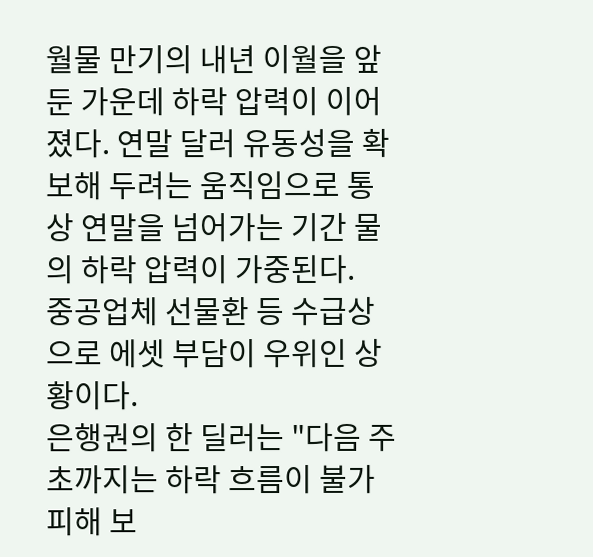월물 만기의 내년 이월을 앞둔 가운데 하락 압력이 이어졌다. 연말 달러 유동성을 확보해 두려는 움직임으로 통상 연말을 넘어가는 기간 물의 하락 압력이 가중된다.
중공업체 선물환 등 수급상으로 에셋 부담이 우위인 상황이다.
은행권의 한 딜러는 "다음 주 초까지는 하락 흐름이 불가피해 보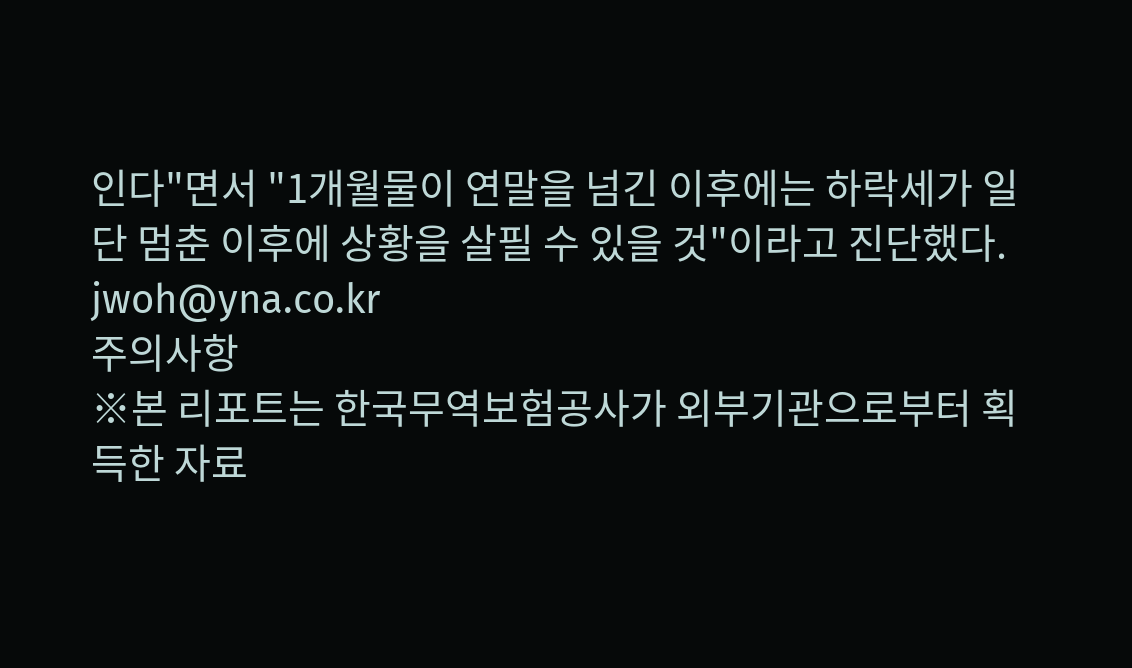인다"면서 "1개월물이 연말을 넘긴 이후에는 하락세가 일단 멈춘 이후에 상황을 살필 수 있을 것"이라고 진단했다.
jwoh@yna.co.kr
주의사항
※본 리포트는 한국무역보험공사가 외부기관으로부터 획득한 자료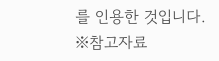를 인용한 것입니다.
※참고자료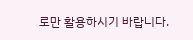로만 활용하시기 바랍니다.